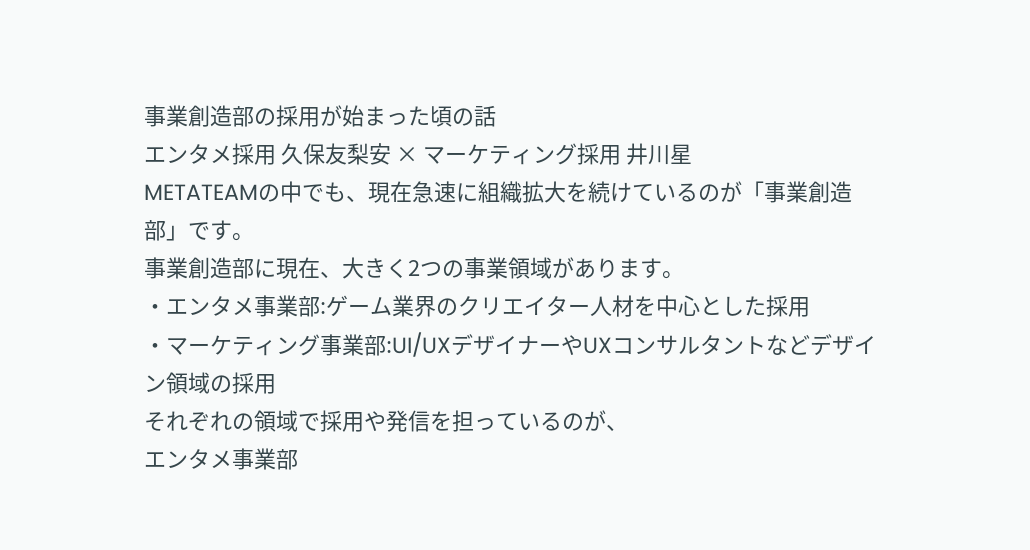事業創造部の採用が始まった頃の話
エンタメ採用 久保友梨安 × マーケティング採用 井川星
METATEAMの中でも、現在急速に組織拡大を続けているのが「事業創造部」です。
事業創造部に現在、大きく2つの事業領域があります。
・エンタメ事業部:ゲーム業界のクリエイター人材を中心とした採用
・マーケティング事業部:UI/UXデザイナーやUXコンサルタントなどデザイン領域の採用
それぞれの領域で採用や発信を担っているのが、
エンタメ事業部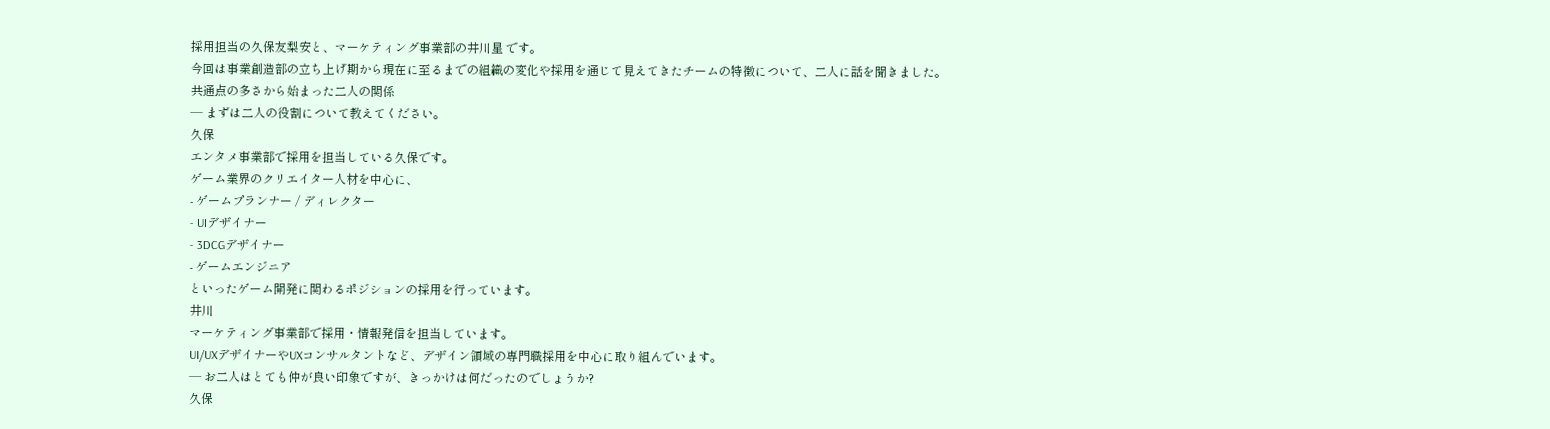採用担当の久保友梨安と、マーケティング事業部の井川星 です。
今回は事業創造部の立ち上げ期から現在に至るまでの組織の変化や採用を通じて見えてきたチームの特徴について、二人に話を聞きました。
共通点の多さから始まった二人の関係
— まずは二人の役割について教えてください。
久保
エンタメ事業部で採用を担当している久保です。
ゲーム業界のクリエイター人材を中心に、
- ゲームプランナー / ディレクター
- UIデザイナー
- 3DCGデザイナー
- ゲームエンジニア
といったゲーム開発に関わるポジションの採用を行っています。
井川
マーケティング事業部で採用・情報発信を担当しています。
UI/UXデザイナーやUXコンサルタントなど、デザイン領域の専門職採用を中心に取り組んでいます。
— お二人はとても仲が良い印象ですが、きっかけは何だったのでしょうか?
久保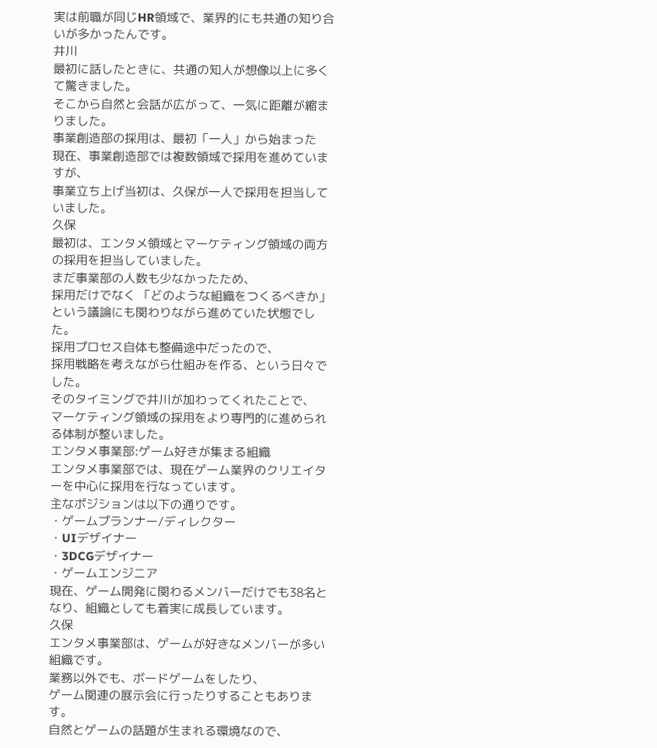実は前職が同じHR領域で、業界的にも共通の知り合いが多かったんです。
井川
最初に話したときに、共通の知人が想像以上に多くて驚きました。
そこから自然と会話が広がって、一気に距離が縮まりました。
事業創造部の採用は、最初「一人」から始まった
現在、事業創造部では複数領域で採用を進めていますが、
事業立ち上げ当初は、久保が一人で採用を担当していました。
久保
最初は、エンタメ領域とマーケティング領域の両方の採用を担当していました。
まだ事業部の人数も少なかったため、
採用だけでなく 「どのような組織をつくるべきか」 という議論にも関わりながら進めていた状態でした。
採用プロセス自体も整備途中だったので、
採用戦略を考えながら仕組みを作る、という日々でした。
そのタイミングで井川が加わってくれたことで、
マーケティング領域の採用をより専門的に進められる体制が整いました。
エンタメ事業部:ゲーム好きが集まる組織
エンタメ事業部では、現在ゲーム業界のクリエイターを中心に採用を行なっています。
主なポジションは以下の通りです。
・ゲームプランナー/ディレクター
・UIデザイナー
・3DCGデザイナー
・ゲームエンジニア
現在、ゲーム開発に関わるメンバーだけでも38名となり、組織としても着実に成長しています。
久保
エンタメ事業部は、ゲームが好きなメンバーが多い組織です。
業務以外でも、ボードゲームをしたり、
ゲーム関連の展示会に行ったりすることもあります。
自然とゲームの話題が生まれる環境なので、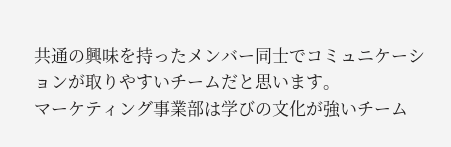共通の興味を持ったメンバー同士でコミュニケーションが取りやすいチームだと思います。
マーケティング事業部は学びの文化が強いチーム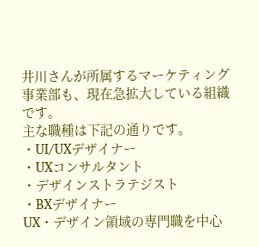井川さんが所属するマーケティング事業部も、現在急拡大している組織です。
主な職種は下記の通りです。
・UI/UXデザイナー
・UXコンサルタント
・デザインストラテジスト
・BXデザイナー
UX・デザイン領域の専門職を中心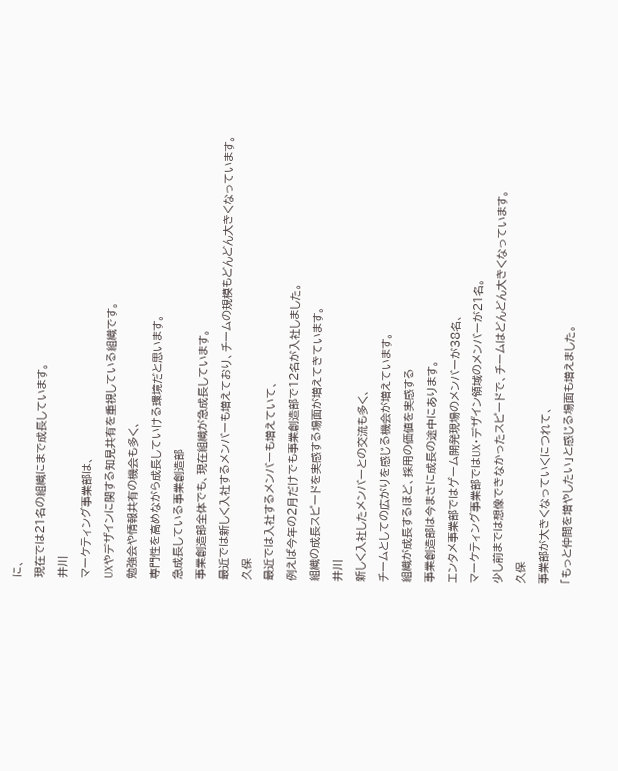に、
現在では21名の組織にまで成長しています。
井川
マーケティング事業部は、
UXやデザインに関する知見共有を重視している組織です。
勉強会や情報共有の機会も多く、
専門性を高めながら成長していける環境だと思います。
急成長している事業創造部
事業創造部全体でも、現在組織が急成長しています。
最近では新しく入社するメンバーも増えており、チームの規模もどんどん大きくなっています。
久保
最近では入社するメンバーも増えていて、
例えば今年の2月だけでも事業創造部で12名が入社しました。
組織の成長スピードを実感する場面が増えてきています。
井川
新しく入社したメンバーとの交流も多く、
チームとしての広がりを感じる機会が増えています。
組織が成長するほど、採用の価値を実感する
事業創造部は今まさに成長の途中にあります。
エンタメ事業部ではゲーム開発現場のメンバーが38名、
マーケティング事業部ではUX・デザイン領域のメンバーが21名。
少し前までは想像できなかったスピードで、チームはどんどん大きくなっています。
久保
事業部が大きくなっていくにつれて、
「もっと仲間を増やしたい」と感じる場面も増えました。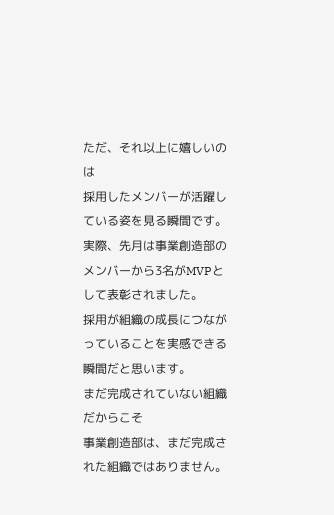ただ、それ以上に嬉しいのは
採用したメンバーが活躍している姿を見る瞬間です。
実際、先月は事業創造部のメンバーから3名がMVPとして表彰されました。
採用が組織の成長につながっていることを実感できる瞬間だと思います。
まだ完成されていない組織だからこそ
事業創造部は、まだ完成された組織ではありません。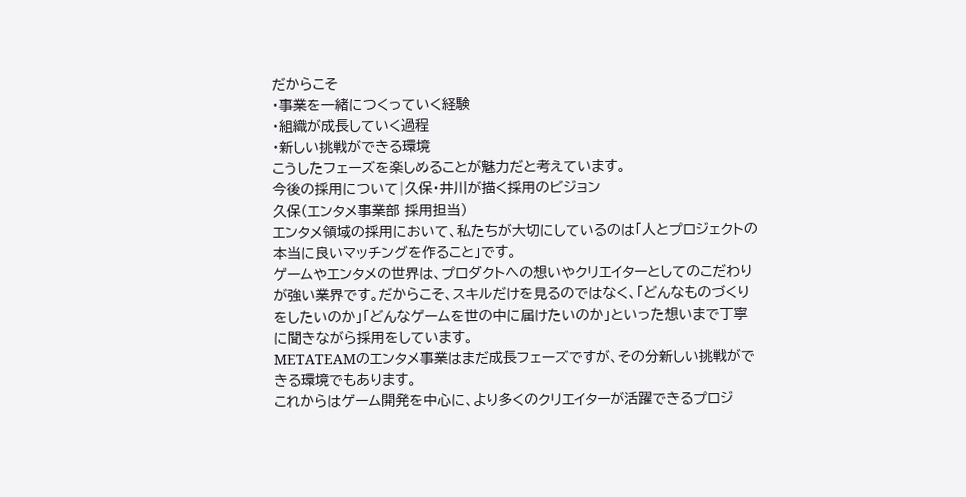だからこそ
・事業を一緒につくっていく経験
・組織が成長していく過程
・新しい挑戦ができる環境
こうしたフェーズを楽しめることが魅力だと考えています。
今後の採用について|久保・井川が描く採用のビジョン
久保(エンタメ事業部 採用担当)
エンタメ領域の採用において、私たちが大切にしているのは「人とプロジェクトの本当に良いマッチングを作ること」です。
ゲームやエンタメの世界は、プロダクトへの想いやクリエイターとしてのこだわりが強い業界です。だからこそ、スキルだけを見るのではなく、「どんなものづくりをしたいのか」「どんなゲームを世の中に届けたいのか」といった想いまで丁寧に聞きながら採用をしています。
METATEAMのエンタメ事業はまだ成長フェーズですが、その分新しい挑戦ができる環境でもあります。
これからはゲーム開発を中心に、より多くのクリエイターが活躍できるプロジ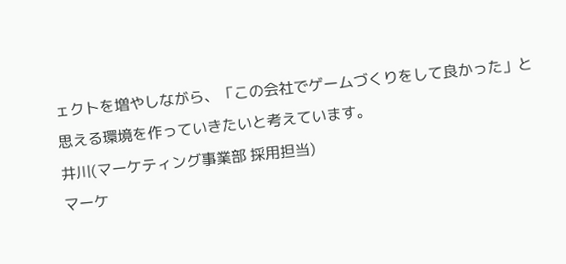ェクトを増やしながら、「この会社でゲームづくりをして良かった」と思える環境を作っていきたいと考えています。
井川(マーケティング事業部 採用担当)
マーケ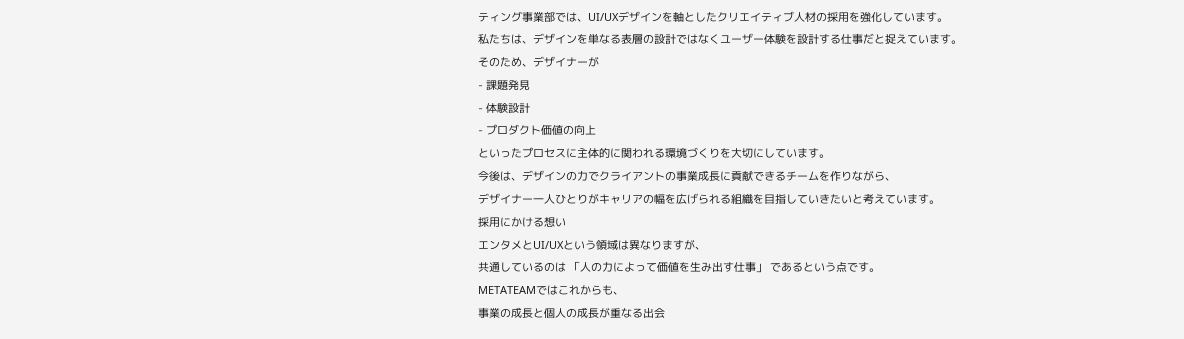ティング事業部では、UI/UXデザインを軸としたクリエイティブ人材の採用を強化しています。
私たちは、デザインを単なる表層の設計ではなくユーザー体験を設計する仕事だと捉えています。
そのため、デザイナーが
- 課題発見
- 体験設計
- プロダクト価値の向上
といったプロセスに主体的に関われる環境づくりを大切にしています。
今後は、デザインの力でクライアントの事業成長に貢献できるチームを作りながら、
デザイナー一人ひとりがキャリアの幅を広げられる組織を目指していきたいと考えています。
採用にかける想い
エンタメとUI/UXという領域は異なりますが、
共通しているのは 「人の力によって価値を生み出す仕事」 であるという点です。
METATEAMではこれからも、
事業の成長と個人の成長が重なる出会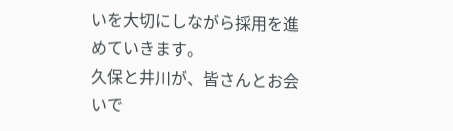いを大切にしながら採用を進めていきます。
久保と井川が、皆さんとお会いで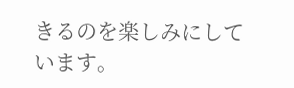きるのを楽しみにしています。